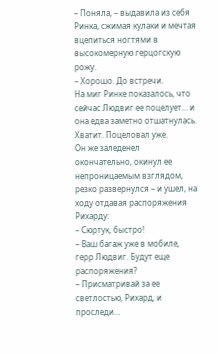– Поняла, – выдавила из себя Ринка, сжимая кулаки и мечтая вцепиться ногтями в высокомерную герцогскую рожу.
– Хорошо. До встречи.
На миг Ринке показалось, что сейчас Людвиг ее поцелует… и она едва заметно отшатнулась. Хватит. Поцеловал уже.
Он же заледенел окончательно, окинул ее непроницаемым взглядом, резко развернулся – и ушел, на ходу отдавая распоряжения Рихарду:
– Сюртук, быстро!
– Ваш багаж уже в мобиле, герр Людвиг. Будут еще распоряжения?
– Присматривай за ее светлостью, Рихард, и проследи…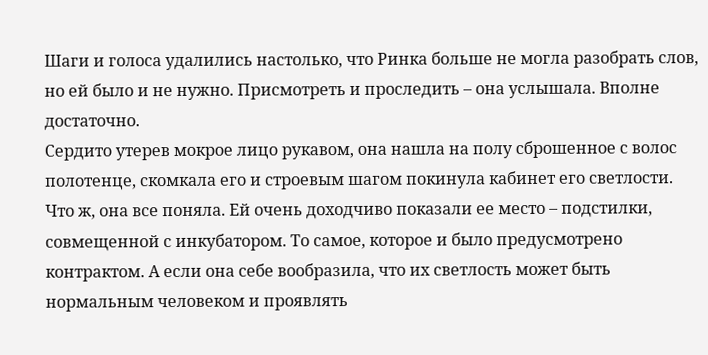Шаги и голоса удалились настолько, что Ринка больше не могла разобрать слов, но ей было и не нужно. Присмотреть и проследить – она услышала. Вполне достаточно.
Сердито утерев мокрое лицо рукавом, она нашла на полу сброшенное с волос полотенце, скомкала его и строевым шагом покинула кабинет его светлости.
Что ж, она все поняла. Ей очень доходчиво показали ее место – подстилки, совмещенной с инкубатором. То самое, которое и было предусмотрено контрактом. А если она себе вообразила, что их светлость может быть нормальным человеком и проявлять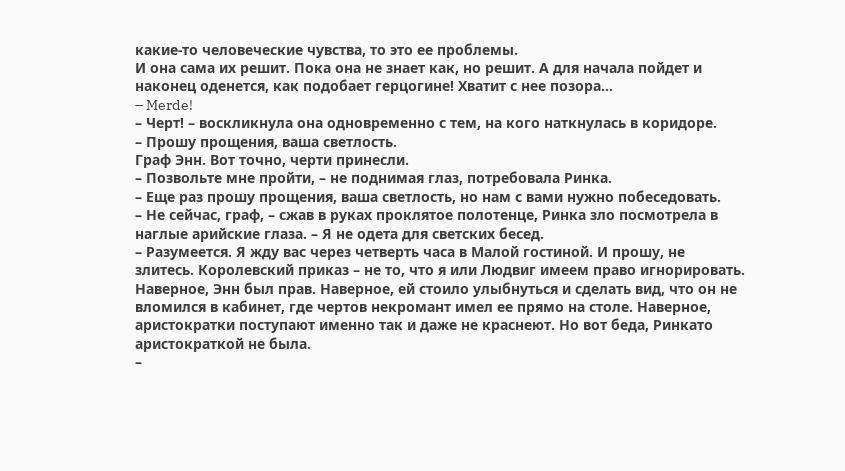какие-то человеческие чувства, то это ее проблемы.
И она сама их решит. Пока она не знает как, но решит. А для начала пойдет и наконец оденется, как подобает герцогине! Хватит с нее позора…
– Merde!
– Черт! – воскликнула она одновременно с тем, на кого наткнулась в коридоре.
– Прошу прощения, ваша светлость.
Граф Энн. Вот точно, черти принесли.
– Позвольте мне пройти, – не поднимая глаз, потребовала Ринка.
– Еще раз прошу прощения, ваша светлость, но нам с вами нужно побеседовать.
– Не сейчас, граф, – сжав в руках проклятое полотенце, Ринка зло посмотрела в наглые арийские глаза. – Я не одета для светских бесед.
– Разумеется. Я жду вас через четверть часа в Малой гостиной. И прошу, не злитесь. Королевский приказ – не то, что я или Людвиг имеем право игнорировать.
Наверное, Энн был прав. Наверное, ей стоило улыбнуться и сделать вид, что он не вломился в кабинет, где чертов некромант имел ее прямо на столе. Наверное, аристократки поступают именно так и даже не краснеют. Но вот беда, Ринкато аристократкой не была.
–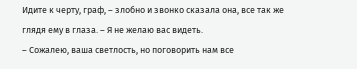Идите к черту, граф, – злобно и звонко сказала она, все так же глядя ему в глаза. – Я не желаю вас видеть.
– Сожалею, ваша светлость, но поговорить нам все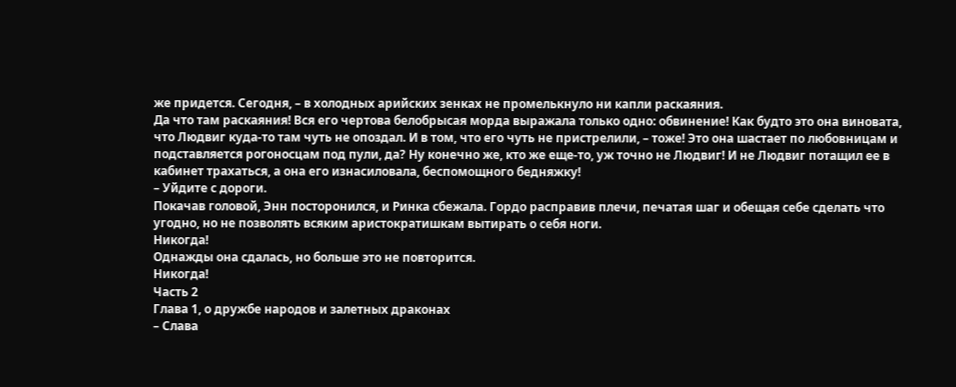же придется. Сегодня, – в холодных арийских зенках не промелькнуло ни капли раскаяния.
Да что там раскаяния! Вся его чертова белобрысая морда выражала только одно: обвинение! Как будто это она виновата, что Людвиг куда-то там чуть не опоздал. И в том, что его чуть не пристрелили, – тоже! Это она шастает по любовницам и подставляется рогоносцам под пули, да? Ну конечно же, кто же еще-то, уж точно не Людвиг! И не Людвиг потащил ее в кабинет трахаться, а она его изнасиловала, беспомощного бедняжку!
– Уйдите с дороги.
Покачав головой, Энн посторонился, и Ринка сбежала. Гордо расправив плечи, печатая шаг и обещая себе сделать что угодно, но не позволять всяким аристократишкам вытирать о себя ноги.
Никогда!
Однажды она сдалась, но больше это не повторится.
Никогда!
Часть 2
Глава 1, о дружбе народов и залетных драконах
– Слава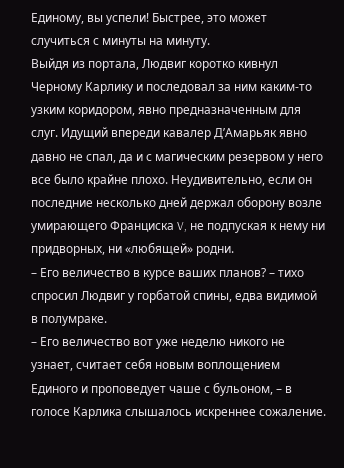Единому, вы успели! Быстрее, это может случиться с минуты на минуту.
Выйдя из портала, Людвиг коротко кивнул Черному Карлику и последовал за ним каким-то узким коридором, явно предназначенным для слуг. Идущий впереди кавалер Д’Амарьяк явно давно не спал, да и с магическим резервом у него все было крайне плохо. Неудивительно, если он последние несколько дней держал оборону возле умирающего Франциска V, не подпуская к нему ни придворных, ни «любящей» родни.
– Его величество в курсе ваших планов? – тихо спросил Людвиг у горбатой спины, едва видимой в полумраке.
– Его величество вот уже неделю никого не узнает, считает себя новым воплощением Единого и проповедует чаше с бульоном, – в голосе Карлика слышалось искреннее сожаление.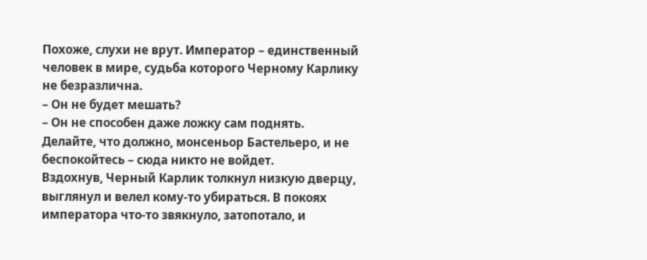Похоже, слухи не врут. Император – единственный человек в мире, судьба которого Черному Карлику не безразлична.
– Он не будет мешать?
– Он не способен даже ложку сам поднять. Делайте, что должно, монсеньор Бастельеро, и не беспокойтесь – сюда никто не войдет.
Вздохнув, Черный Карлик толкнул низкую дверцу, выглянул и велел кому-то убираться. В покоях императора что-то звякнуло, затопотало, и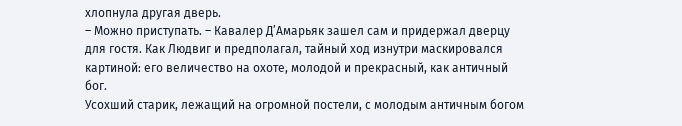хлопнула другая дверь.
– Можно приступать. – Кавалер Д’Амарьяк зашел сам и придержал дверцу для гостя. Как Людвиг и предполагал, тайный ход изнутри маскировался картиной: его величество на охоте, молодой и прекрасный, как античный бог.
Усохший старик, лежащий на огромной постели, с молодым античным богом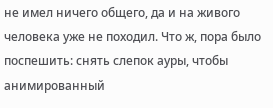не имел ничего общего, да и на живого человека уже не походил. Что ж, пора было поспешить: снять слепок ауры, чтобы анимированный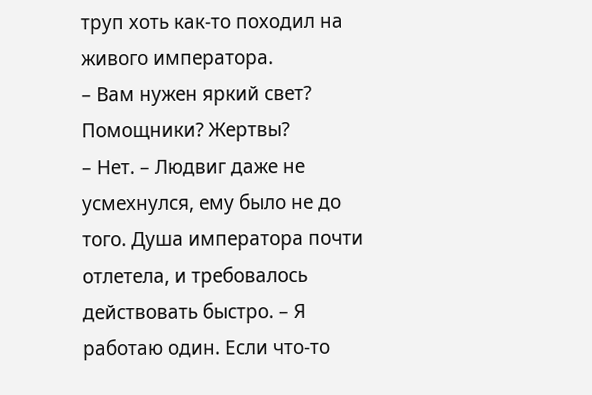труп хоть как-то походил на живого императора.
– Вам нужен яркий свет? Помощники? Жертвы?
– Нет. – Людвиг даже не усмехнулся, ему было не до того. Душа императора почти отлетела, и требовалось действовать быстро. – Я работаю один. Если что-то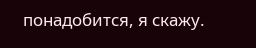понадобится, я скажу.